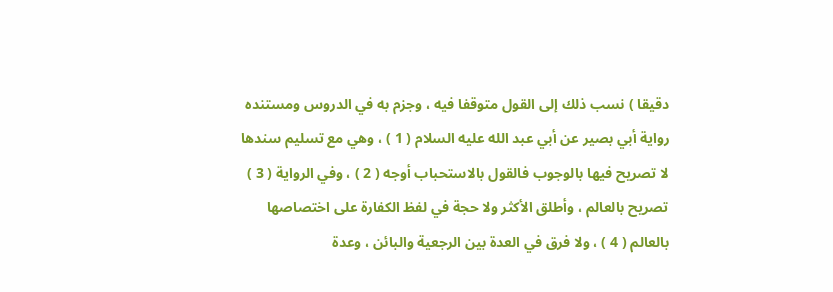دقيقا ) نسب ذلك إلى القول متوقفا فيه ، وجزم به في الدروس ومستنده
رواية أبي بصير عن أبي عبد الله عليه السلام ( 1 ) ، وهي مع تسليم سندها
لا تصريح فيها بالوجوب فالقول بالاستحباب أوجه ( 2 ) ، وفي الرواية ( 3 )
تصريح بالعالم ، وأطلق الأكثر ولا حجة في لفظ الكفارة على اختصاصها
بالعالم ( 4 ) ، ولا فرق في العدة بين الرجعية والبائن ، وعدة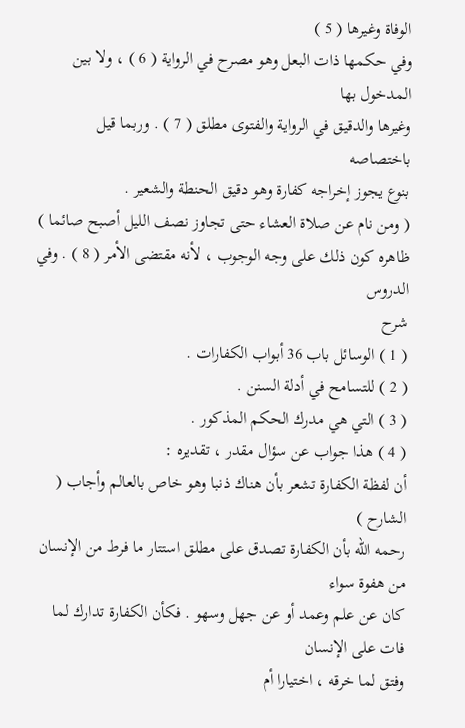الوفاة وغيرها ( 5 )
وفي حكمها ذات البعل وهو مصرح في الرواية ( 6 ) ، ولا بين المدخول بها
وغيرها والدقيق في الرواية والفتوى مطلق ( 7 ) . وربما قيل باختصاصه
بنوع يجوز إخراجه كفارة وهو دقيق الحنطة والشعير .
( ومن نام عن صلاة العشاء حتى تجاوز نصف الليل أصبح صائما )
ظاهره كون ذلك على وجه الوجوب ، لأنه مقتضى الأمر ( 8 ) . وفي الدروس
شرح
( 1 ) الوسائل باب 36 أبواب الكفارات .
( 2 ) للتسامح في أدلة السنن .
( 3 ) التي هي مدرك الحكم المذكور .
( 4 ) هذا جواب عن سؤال مقدر ، تقديره :
أن لفظة الكفارة تشعر بأن هناك ذنبا وهو خاص بالعالم وأجاب ( الشارح )
رحمه الله بأن الكفارة تصدق على مطلق استتار ما فرط من الإنسان من هفوة سواء
كان عن علم وعمد أو عن جهل وسهو . فكأن الكفارة تدارك لما فات على الإنسان
وفتق لما خرقه ، اختيارا أم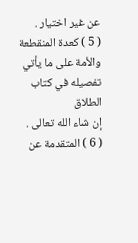عن غير اختيار .
( 5 ) كعدة المنقطعة والأمة على ما يأتي تفصيله في كتاب الطلاق
إن شاء الله تعالى .
( 6 ) المتقدمة عن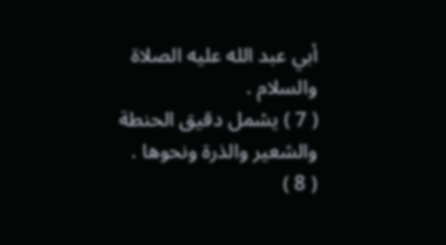أبي عبد الله عليه الصلاة والسلام .
( 7 ) يشمل دقيق الحنطة والشعير والذرة ونحوها .
( 8 )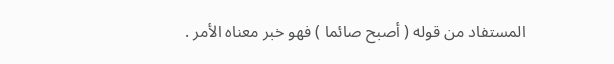المستفاد من قوله ( أصبح صائما ) فهو خبر معناه الأمر .